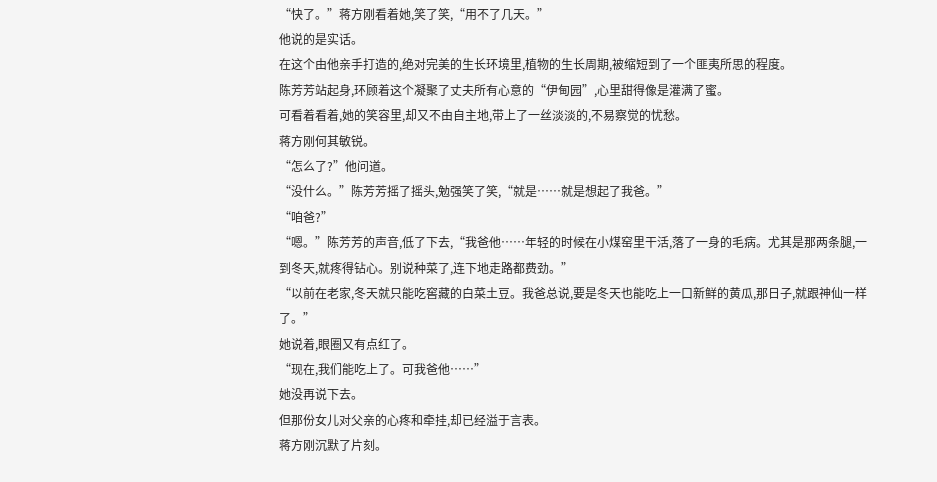“快了。”蒋方刚看着她,笑了笑,“用不了几天。”
他说的是实话。
在这个由他亲手打造的,绝对完美的生长环境里,植物的生长周期,被缩短到了一个匪夷所思的程度。
陈芳芳站起身,环顾着这个凝聚了丈夫所有心意的“伊甸园”,心里甜得像是灌满了蜜。
可看着看着,她的笑容里,却又不由自主地,带上了一丝淡淡的,不易察觉的忧愁。
蒋方刚何其敏锐。
“怎么了?”他问道。
“没什么。”陈芳芳摇了摇头,勉强笑了笑,“就是……就是想起了我爸。”
“咱爸?”
“嗯。”陈芳芳的声音,低了下去,“我爸他……年轻的时候在小煤窑里干活,落了一身的毛病。尤其是那两条腿,一到冬天,就疼得钻心。别说种菜了,连下地走路都费劲。”
“以前在老家,冬天就只能吃窖藏的白菜土豆。我爸总说,要是冬天也能吃上一口新鲜的黄瓜,那日子,就跟神仙一样了。”
她说着,眼圈又有点红了。
“现在,我们能吃上了。可我爸他……”
她没再说下去。
但那份女儿对父亲的心疼和牵挂,却已经溢于言表。
蒋方刚沉默了片刻。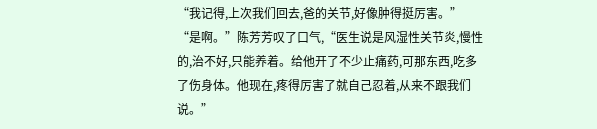“我记得,上次我们回去,爸的关节,好像肿得挺厉害。”
“是啊。”陈芳芳叹了口气,“医生说是风湿性关节炎,慢性的,治不好,只能养着。给他开了不少止痛药,可那东西,吃多了伤身体。他现在,疼得厉害了就自己忍着,从来不跟我们说。”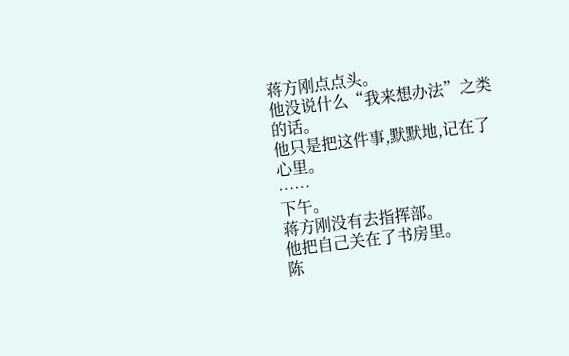蒋方刚点点头。
他没说什么“我来想办法”之类的话。
他只是把这件事,默默地,记在了心里。
……
下午。
蒋方刚没有去指挥部。
他把自己关在了书房里。
陈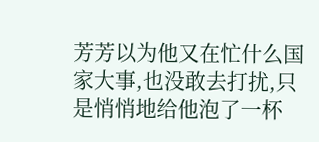芳芳以为他又在忙什么国家大事,也没敢去打扰,只是悄悄地给他泡了一杯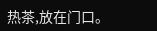热茶,放在门口。